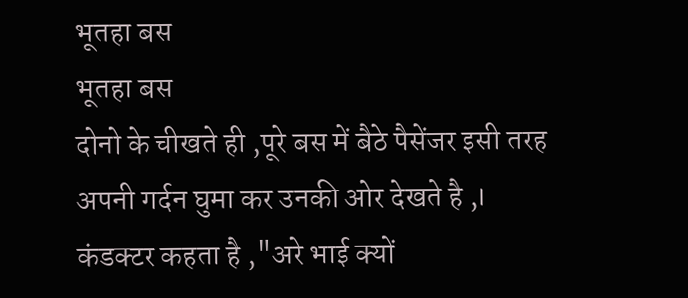भूतहा बस
भूतहा बस
दोनो के चीखते ही ,पूरे बस में बैठे पैसेंजर इसी तरह अपनी गर्दन घुमा कर उनकी ओर देखते है ,।
कंडक्टर कहता है ,"अरे भाई क्यों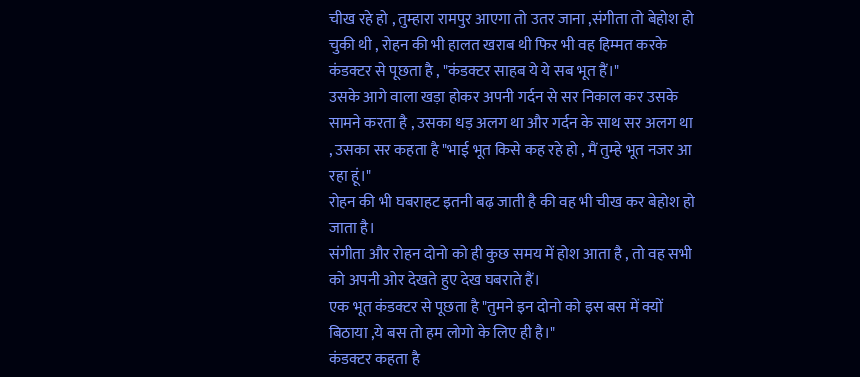चीख रहे हो , तुम्हारा रामपुर आएगा तो उतर जाना ,संगीता तो बेहोश हो चुकी थी , रोहन की भी हालत खराब थी फिर भी वह हिम्मत करके कंडक्टर से पूछता है , "कंडक्टर साहब ये ये सब भूत हैं।"
उसके आगे वाला खड़ा होकर अपनी गर्दन से सर निकाल कर उसके सामने करता है , उसका धड़ अलग था और गर्दन के साथ सर अलग था , उसका सर कहता है "भाई भूत किसे कह रहे हो , मैं तुम्हे भूत नजर आ रहा हूं।"
रोहन की भी घबराहट इतनी बढ़ जाती है की वह भी चीख कर बेहोश हो जाता है।
संगीता और रोहन दोनो को ही कुछ समय में होश आता है , तो वह सभी को अपनी ओर देखते हुए देख घबराते हैं।
एक भूत कंडक्टर से पूछता है "तुमने इन दोनो को इस बस में क्यों बिठाया ,ये बस तो हम लोगो के लिए ही है।"
कंडक्टर कहता है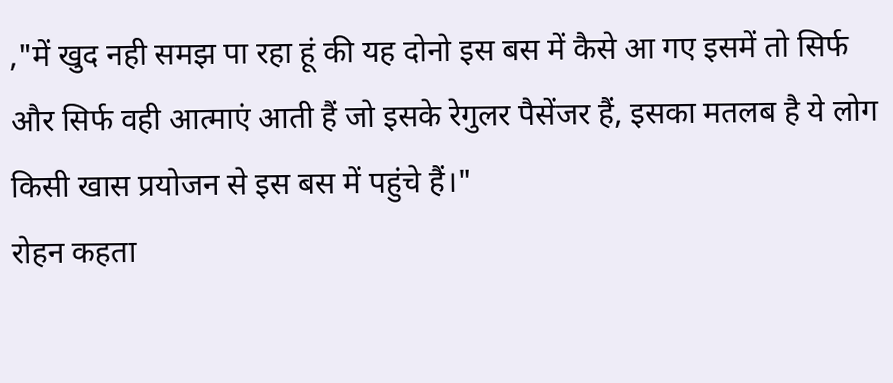,"में खुद नही समझ पा रहा हूं की यह दोनो इस बस में कैसे आ गए इसमें तो सिर्फ और सिर्फ वही आत्माएं आती हैं जो इसके रेगुलर पैसेंजर हैं, इसका मतलब है ये लोग किसी खास प्रयोजन से इस बस में पहुंचे हैं।"
रोहन कहता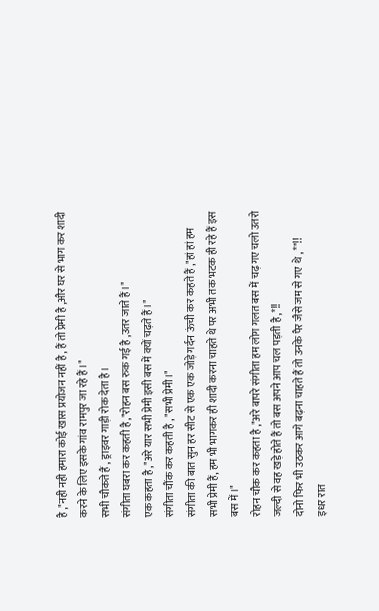है ,"नही नही हमारा कोई खास प्रयोजन नहीं है , हैं तो प्रेमी है ,और घर से भाग कर शादी करने के लिए इसके गांव रामपुर जा रहे हैं।"
सभी चौकते हैं , ड्राइवर गाड़ी रोक देता है।
संगीता घबरा कर कहती है ,"रोहन बस रुक गई है ,उतर जाते हैं।"
एक कहता है ,"अरे यार सभी प्रेमी इसी बस में क्यों चढ़ते हैं।"
संगीता चौंक कर कहती है , "सभी प्रेमी।"
संगीता की बात सुन हर सीट से एक एक जोड़े गर्दन ऊंची कर कहते हैं ,"हां हां हम सभी प्रेमी हैं, हम भी भागकर ही शादी करना चाहते थे पर अभी तक भटक ही रहे हैं इस बस में।"
रोहन चौक कर कहता है ,"अरे बापरे संगीता हम लोग गलत बस में चढ़ गए चलो उतरो जल्दी से वह खड़े होते हैं तो बस अपने आप चल पड़ती है ,*!!
दोनो फिर भी उठकर आगे बढ़ना चाहते हैं तो उनके पैर जैसे जम से गए थे , *"!!
इधर रात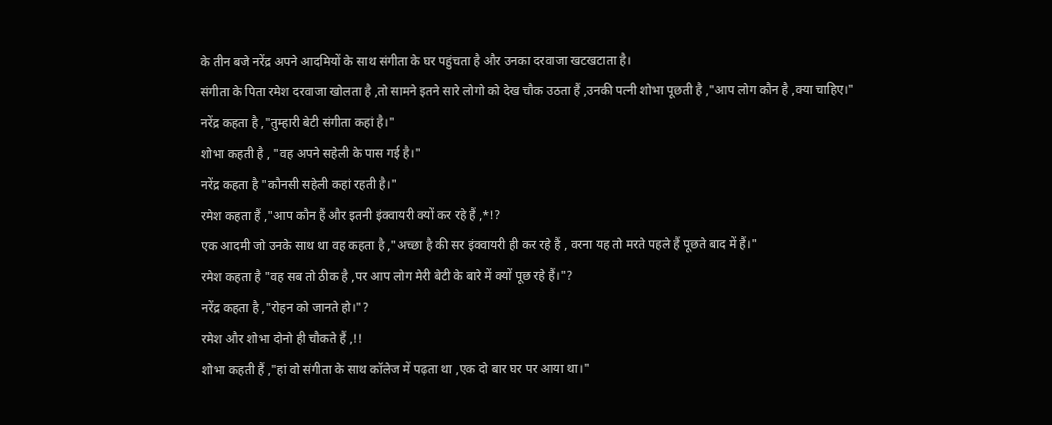के तीन बजे नरेंद्र अपने आदमियों के साथ संगीता के घर पहुंचता है और उनका दरवाजा खटखटाता है।
संगीता के पिता रमेश दरवाजा खोलता है ,तो सामने इतने सारे लोगो को देख चौक उठता हैं ,उनकी पत्नी शोभा पूछती है ,"आप लोग कौन है ,क्या चाहिए।"
नरेंद्र कहता है ,"तुम्हारी बेटी संगीता कहां है।"
शोभा कहती है , "वह अपने सहेली के पास गई है।"
नरेंद्र कहता है "कौनसी सहेली कहां रहती है।"
रमेश कहता हैं ,"आप कौन हैं और इतनी इंक्वायरी क्यों कर रहे हैं ,*!?
एक आदमी जो उनके साथ था वह कहता है ,"अच्छा है की सर इंक्वायरी ही कर रहे हैं , वरना यह तो मरते पहले हैं पूछते बाद में हैं।"
रमेश कहता है "वह सब तो ठीक है ,पर आप लोग मेरी बेटी के बारे में क्यों पूछ रहे हैं।"?
नरेंद्र कहता है ,"रोहन को जानते हो।"?
रमेश और शोभा दोनो ही चौकते हैं ,!!
शोभा कहती हैं ,"हां वो संगीता के साथ कॉलेज में पढ़ता था ,एक दो बार घर पर आया था।"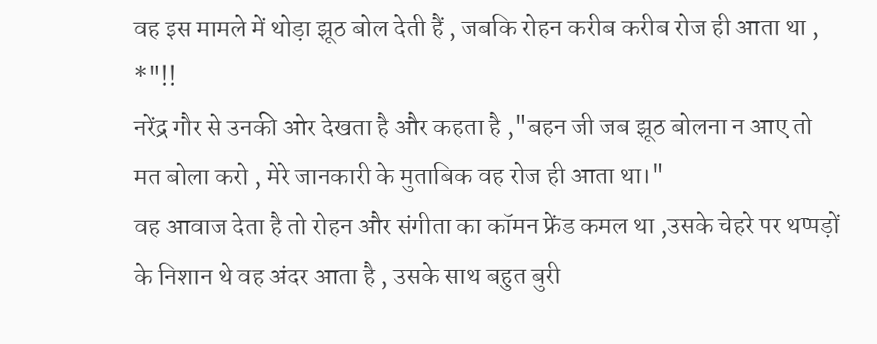वह इस मामले में थोड़ा झूठ बोल देती हैं , जबकि रोहन करीब करीब रोज ही आता था , *"!!
नरेंद्र गौर से उनकी ओर देखता है और कहता है ,"बहन जी जब झूठ बोलना न आए तो मत बोला करो , मेरे जानकारी के मुताबिक वह रोज ही आता था।"
वह आवाज देता है तो रोहन और संगीता का कॉमन फ्रेंड कमल था ,उसके चेहरे पर थप्पड़ों के निशान थे वह अंदर आता है , उसके साथ बहुत बुरी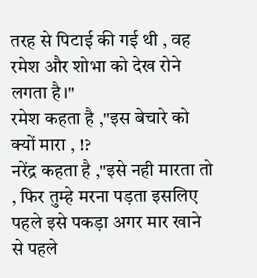तरह से पिटाई की गई थी , वह रमेश और शोभा को देख रोने लगता है।"
रमेश कहता है ,"इस बेचारे को क्यों मारा , !?
नरेंद्र कहता है ,"इसे नही मारता तो , फिर तुम्हे मरना पड़ता इसलिए पहले इसे पकड़ा अगर मार खाने से पहले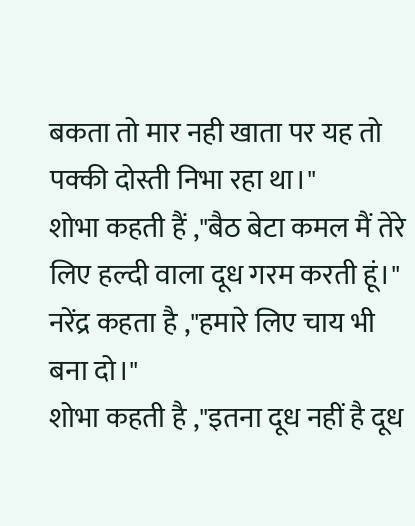बकता तो मार नही खाता पर यह तो पक्की दोस्ती निभा रहा था।"
शोभा कहती हैं ,"बैठ बेटा कमल मैं तेरे लिए हल्दी वाला दूध गरम करती हूं।"
नरेंद्र कहता है ,"हमारे लिए चाय भी बना दो।"
शोभा कहती है ,"इतना दूध नहीं है दूध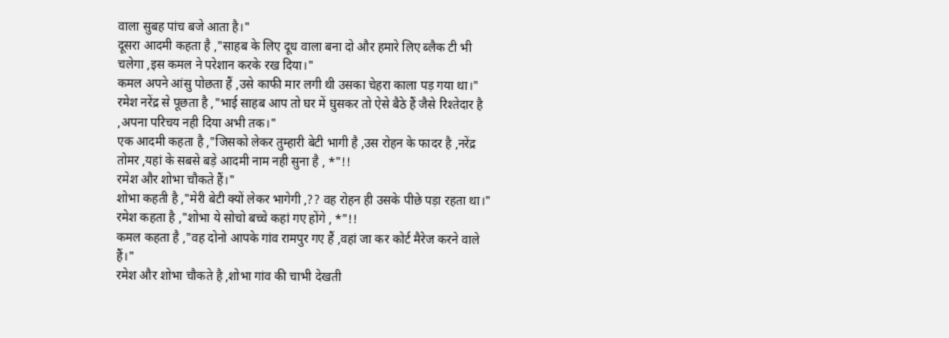वाला सुबह पांच बजे आता है।"
दूसरा आदमी कहता है ,"साहब के लिए दूध वाला बना दो और हमारे लिए ब्लैक टी भी चलेगा ,इस कमल ने परेशान करके रख दिया।"
कमल अपने आंसु पोछता हैं ,उसे काफी मार लगी थी उसका चेहरा काला पड़ गया था।"
रमेश नरेंद्र से पूछता है ,"भाई साहब आप तो घर में घुसकर तो ऐसे बैठे हैं जैसे रिश्तेदार है ,अपना परिचय नही दिया अभी तक।"
एक आदमी कहता है ,"जिसको लेकर तुम्हारी बेटी भागी है ,उस रोहन के फादर है ,नरेंद्र तोमर ,यहां के सबसे बड़े आदमी नाम नही सुना है , *"!!
रमेश और शोभा चौकते हैं।"
शोभा कहती है ,"मेरी बेटी क्यों लेकर भागेगी ,?? वह रोहन ही उसके पीछे पड़ा रहता था।"
रमेश कहता है ,"शोभा ये सोचो बच्चे कहां गए होंगे , *"!!
कमल कहता है ,"वह दोनो आपके गांव रामपुर गए हैं ,वहां जा कर कोर्ट मैरेज करने वाले हैं।"
रमेश और शोभा चौकते है ,शोभा गांव की चाभी देखती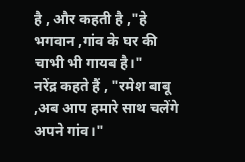है , और कहती है ,"हे भगवान ,गांव के घर की चाभी भी गायब है।"
नरेंद्र कहते हैं , "रमेश बाबू ,अब आप हमारे साथ चलेंगे अपने गांव।"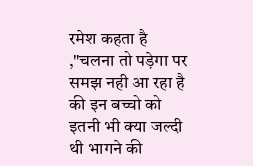रमेश कहता है ,"चलना तो पड़ेगा पर समझ नही आ रहा है की इन बच्चो को इतनी भी क्या जल्दी थी भागने की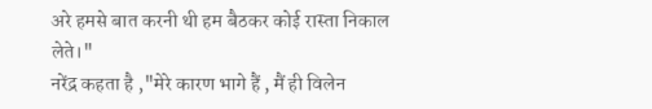अरे हमसे बात करनी थी हम बैठकर कोई रास्ता निकाल लेते।"
नरेंद्र कहता है ,"मेरे कारण भागे हैं , मैं ही विलेन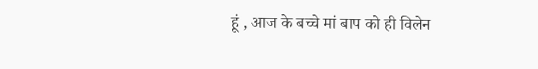हूं , आज के बच्चे मां बाप को ही विलेन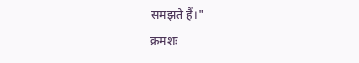समझते हैं।"
क्रमशः